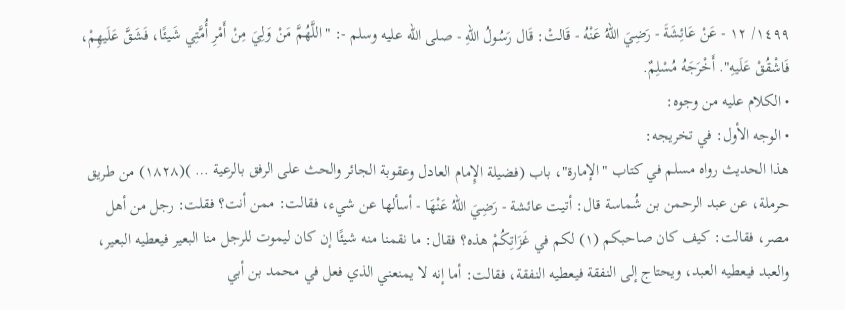١٤٩٩/ ١٢ - عَنْ عَائِشَةَ - رَضِيَ اللهُ عَنْهُ - قَالتْ: قَال رَسُولُ اللهِ - صلى الله عليه وسلم -: "اللَّهُمَّ مَنْ وَلِيَ مِنْ أَمْرِ أُمَّتِي شَيئًا، فَشَقَّ عَلَيهِمْ، فَاشْقُقْ عَلَيهِ". أَخْرَجَهُ مُسْلِمٌ.
• الكلام عليه من وجوه:
• الوجه الأول: في تخريجه:
هذا الحديث رواه مسلم في كتاب "الإمارة"، باب (فضيلة الإِمام العادل وعقوبة الجائر والحث على الرفق بالرعية … )(١٨٢٨) من طريق حرملة، عن عبد الرحمن بن شُماسة قال: أتيت عائشة - رَضِيَ اللهُ عَنْهَا - أسألها عن شيء، فقالت: ممن أنت؟ فقلت: رجل من أهل مصر، فقالت: كيف كان صاحبكم (١) لكم في غَزَاتِكُمْ هذه؟ فقال: ما نقمنا منه شيئًا إن كان ليموت للرجل منا البعير فيعطيه البعير، والعبد فيعطيه العبد، ويحتاج إلى النفقة فيعطيه النفقة، فقالت: أما إنه لا يمنعني الذي فعل في محمد بن أبي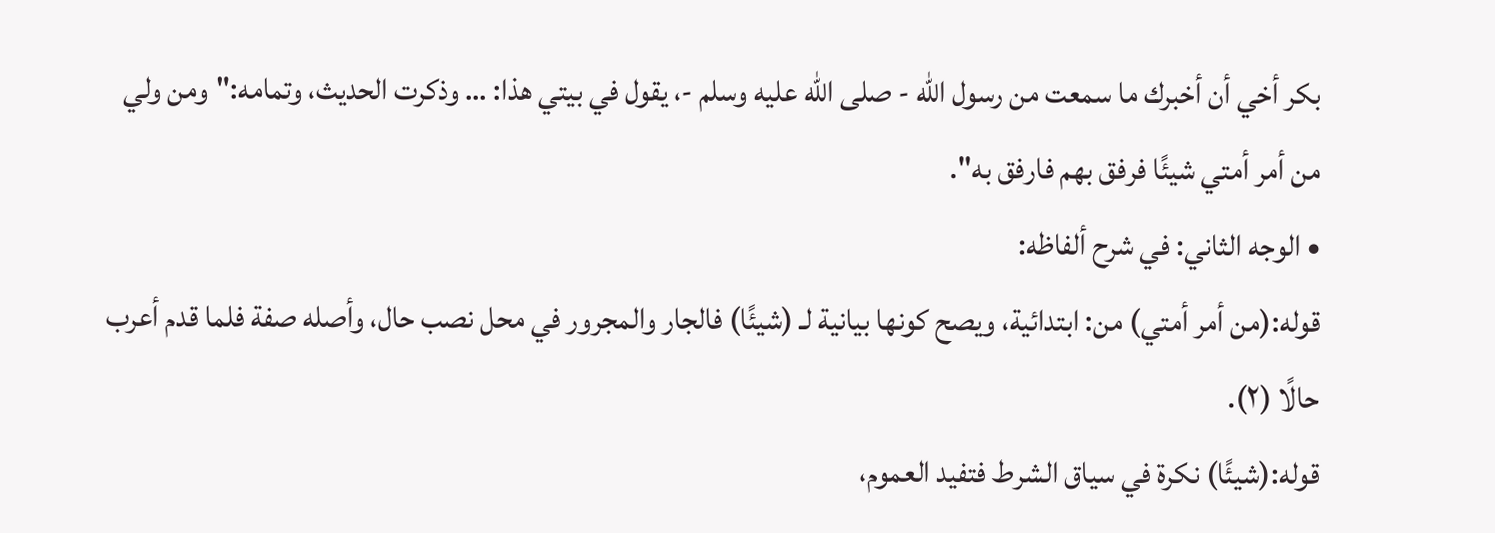بكر أخي أن أخبرك ما سمعت من رسول الله - صلى الله عليه وسلم -، يقول في بيتي هذا: … وذكرت الحديث، وتمامه:"ومن ولي من أمر أمتي شيئًا فرفق بهم فارفق به".
• الوجه الثاني: في شرح ألفاظه:
قوله:(من أمر أمتي) من: ابتدائية، ويصح كونها بيانية لـ (شيئًا) فالجار والمجرور في محل نصب حال، وأصله صفة فلما قدم أعرب حالًا (٢).
قوله:(شيئًا) نكرة في سياق الشرط فتفيد العموم،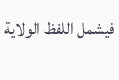فيشمل اللفظ الولاية